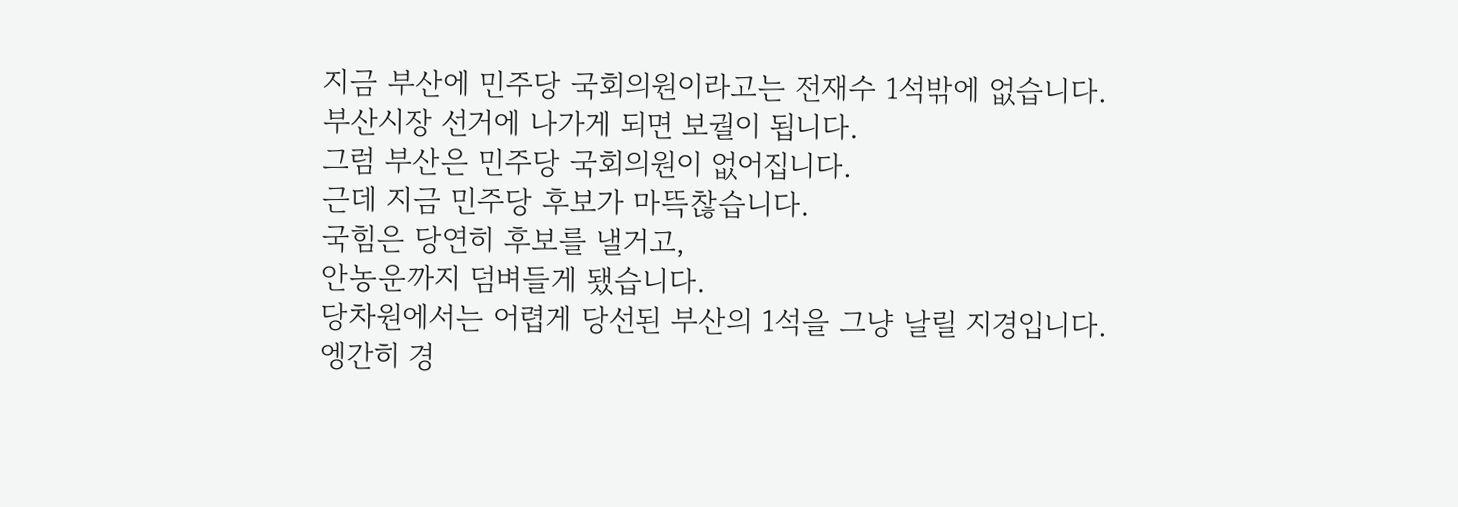지금 부산에 민주당 국회의원이라고는 전재수 1석밖에 없습니다.
부산시장 선거에 나가게 되면 보궐이 됩니다.
그럼 부산은 민주당 국회의원이 없어집니다.
근데 지금 민주당 후보가 마뜩찮습니다.
국힘은 당연히 후보를 낼거고,
안농운까지 덤벼들게 됐습니다.
당차원에서는 어렵게 당선된 부산의 1석을 그냥 날릴 지경입니다.
엥간히 경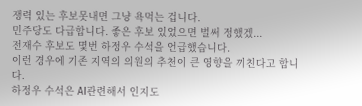쟁력 있는 후보못내면 그냥 욕먹는 겁니다.
민주당도 다급합니다. 좋은 후보 있었으면 벌써 정했겠...
전재수 후보도 몇번 하정우 수석을 언급했습니다.
이런 경우에 기존 지역의 의원의 추천이 큰 영향을 끼친다고 합니다.
하정우 수석은 AI관련해서 인지도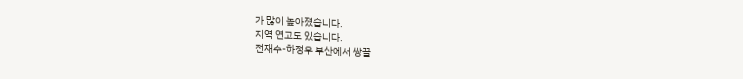가 많이 높아졌습니다.
지역 연고도 있습니다.
전재수-하정우 부산에서 쌍끌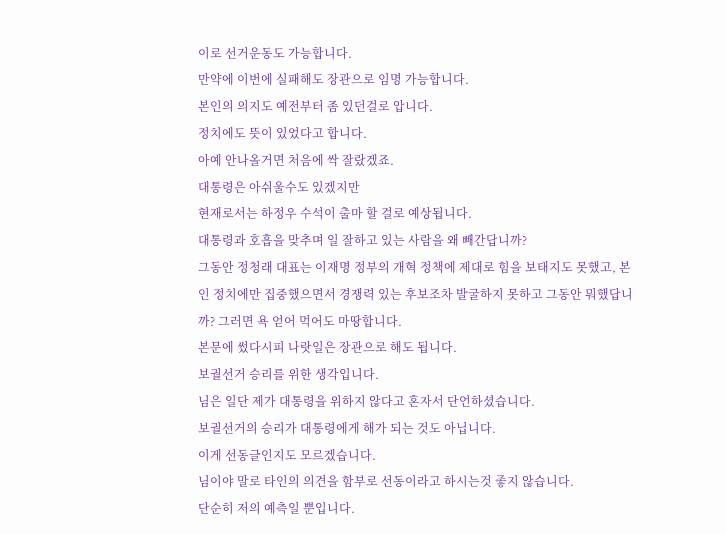이로 선거운동도 가능합니다.
만약에 이번에 실패해도 장관으로 임명 가능합니다.
본인의 의지도 예전부터 좀 있던걸로 압니다.
정치에도 뜻이 있었다고 합니다.
아예 안나올거면 처음에 싹 잘랐겠죠.
대통령은 아쉬울수도 있겠지만
현재로서는 하정우 수석이 출마 할 걸로 예상됩니다.
대통령과 호흡을 맞추며 일 잘하고 있는 사람을 왜 빼간답니까?
그동안 정청래 대표는 이재명 정부의 개혁 정책에 제대로 힘을 보태지도 못했고, 본인 정치에만 집중했으면서 경쟁력 있는 후보조차 발굴하지 못하고 그동안 뭐했답니까? 그러면 욕 얻어 먹어도 마땅합니다.
본문에 썼다시피 나랏일은 장관으로 해도 됩니다.
보궐선거 승리를 위한 생각입니다.
님은 일단 제가 대통령을 위하지 않다고 혼자서 단언하셨습니다.
보궐선거의 승리가 대통령에게 해가 되는 것도 아닙니다.
이게 선동글인지도 모르겠습니다.
님이야 말로 타인의 의견을 함부로 선동이라고 하시는것 좋지 않습니다.
단순히 저의 예측일 뿐입니다.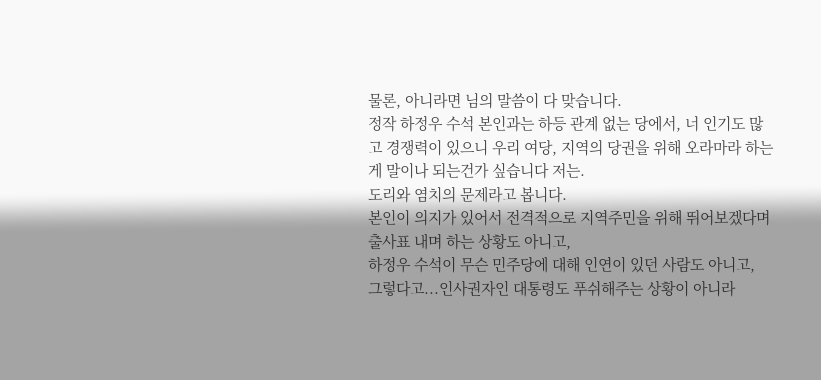물론, 아니라면 님의 말씀이 다 맞습니다.
정작 하정우 수석 본인과는 하등 관계 없는 당에서, 너 인기도 많고 경쟁력이 있으니 우리 여당, 지역의 당권을 위해 오라마라 하는게 말이나 되는건가 싶습니다 저는.
도리와 염치의 문제라고 봅니다.
본인이 의지가 있어서 전격적으로 지역주민을 위해 뛰어보겠다며 출사표 내며 하는 상황도 아니고,
하정우 수석이 무슨 민주당에 대해 인연이 있던 사람도 아니고,
그렇다고...인사권자인 대통령도 푸쉬해주는 상황이 아니라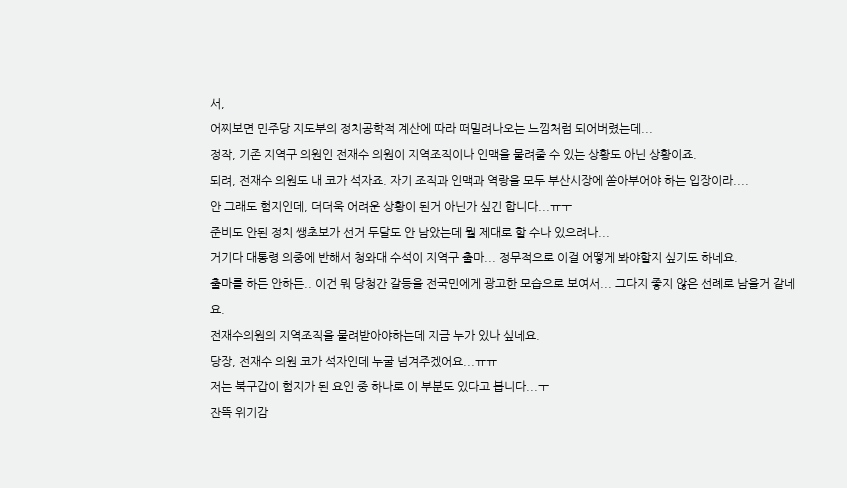서,
어찌보면 민주당 지도부의 정치공학적 계산에 따라 떠밀려나오는 느낌처럼 되어버렸는데...
정작, 기존 지역구 의원인 전재수 의원이 지역조직이나 인맥을 물려줄 수 있는 상황도 아닌 상황이죠.
되려, 전재수 의원도 내 코가 석자죠. 자기 조직과 인맥과 역랑을 모두 부산시장에 쏟아부어야 하는 입장이라....
안 그래도 험지인데, 더더욱 어려운 상황이 된거 아닌가 싶긴 합니다...ㅠㅜ
준비도 안된 정치 쌩초보가 선거 두달도 안 남았는데 뭘 제대로 할 수나 있으려나...
거기다 대통령 의중에 반해서 청와대 수석이 지역구 출마... 정무적으로 이걸 어떻게 봐야할지 싶기도 하네요.
출마를 하든 안하든.. 이건 뭐 당청간 갈등을 전국민에게 광고한 모습으로 보여서... 그다지 좋지 않은 선례로 남을거 같네요.
전재수의원의 지역조직을 물려받아야하는데 지금 누가 있나 싶네요.
당장, 전재수 의원 코가 석자인데 누굴 넘겨주겠어요...ㅠㅠ
저는 북구갑이 험지가 된 요인 중 하나로 이 부분도 있다고 봅니다...ㅜ
잔뜩 위기감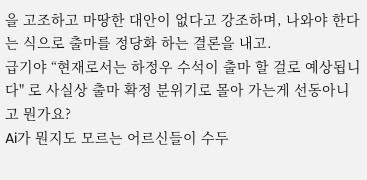을 고조하고 마땅한 대안이 없다고 강조하며, 나와야 한다는 식으로 출마를 정당화 하는 결론을 내고.
급기야 “현재로서는 하정우 수석이 출마 할 걸로 예상됩니다" 로 사실상 출마 확정 분위기로 몰아 가는게 선동아니고 뭔가요?
Ai가 뭔지도 모르는 어르신들이 수두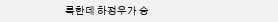룩한데 하정우가 승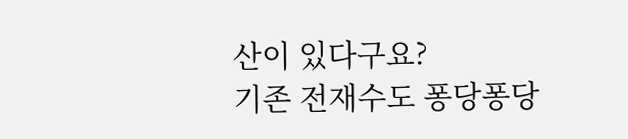산이 있다구요?
기존 전재수도 퐁당퐁당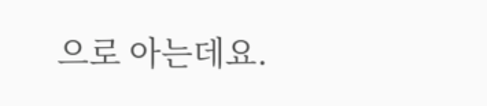으로 아는데요.